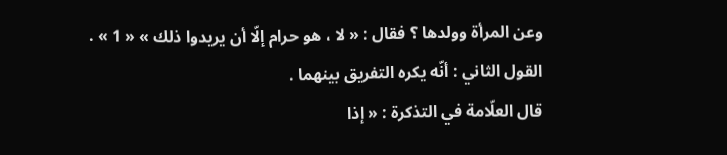وعن المرأة وولدها ؟ فقال : « لا ، هو حرام إلّا أن يريدوا ذلك » « 1 » .
القول الثاني : أنّه يكره التفريق بينهما .
قال العلّامة في التذكرة : « إذا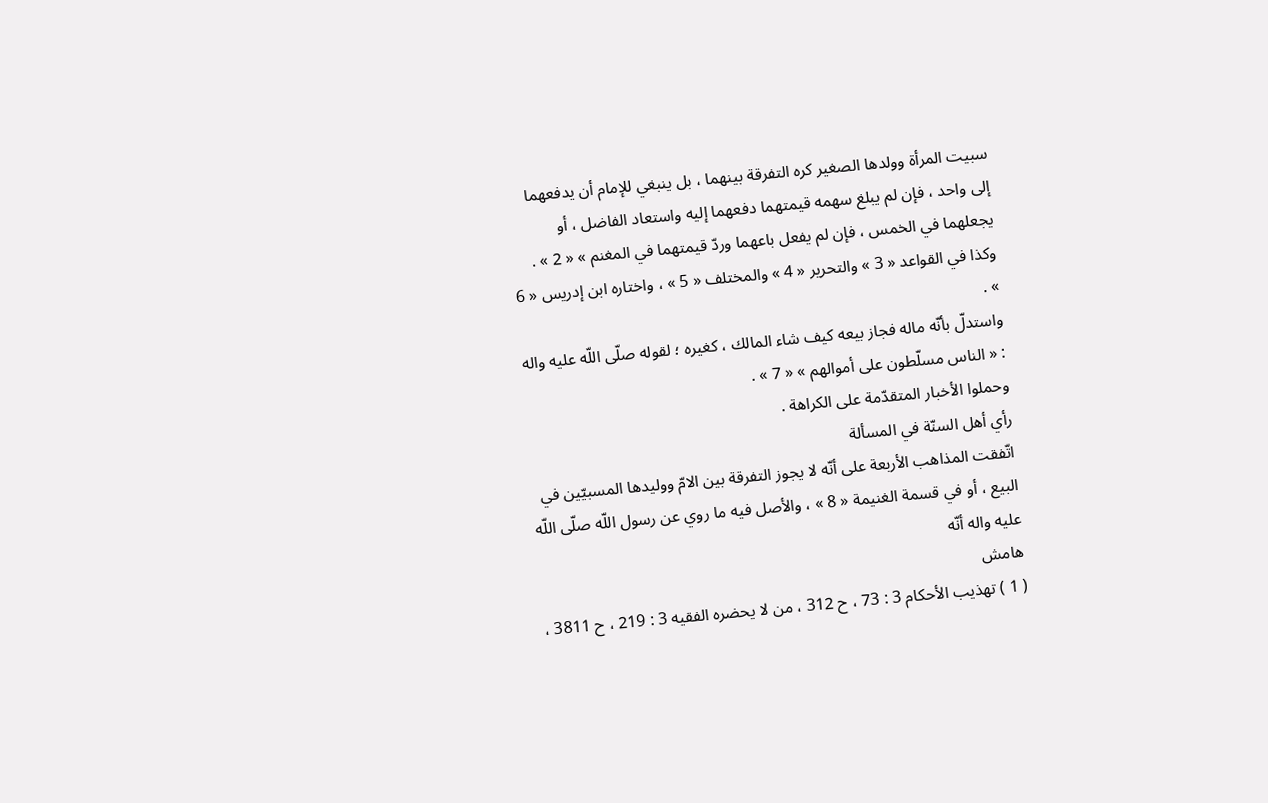سبيت المرأة وولدها الصغير كره التفرقة بينهما ، بل ينبغي للإمام أن يدفعهما إلى واحد ، فإن لم يبلغ سهمه قيمتهما دفعهما إليه واستعاد الفاضل ، أو يجعلهما في الخمس ، فإن لم يفعل باعهما وردّ قيمتهما في المغنم » « 2 » . وكذا في القواعد « 3 » والتحرير « 4 » والمختلف « 5 » ، واختاره ابن إدريس « 6 » .
واستدلّ بأنّه ماله فجاز بيعه كيف شاء المالك ، كغيره ؛ لقوله صلّى اللّه عليه واله : « الناس مسلّطون على أموالهم » « 7 » .
وحملوا الأخبار المتقدّمة على الكراهة .
رأي أهل السنّة في المسألة
اتّفقت المذاهب الأربعة على أنّه لا يجوز التفرقة بين الامّ ووليدها المسبيّين في البيع ، أو في قسمة الغنيمة « 8 » ، والأصل فيه ما روي عن رسول اللّه صلّى اللّه عليه واله أنّه
هامش
( 1 ) تهذيب الأحكام 3 : 73 ، ح 312 ، من لا يحضره الفقيه 3 : 219 ، ح 3811 ،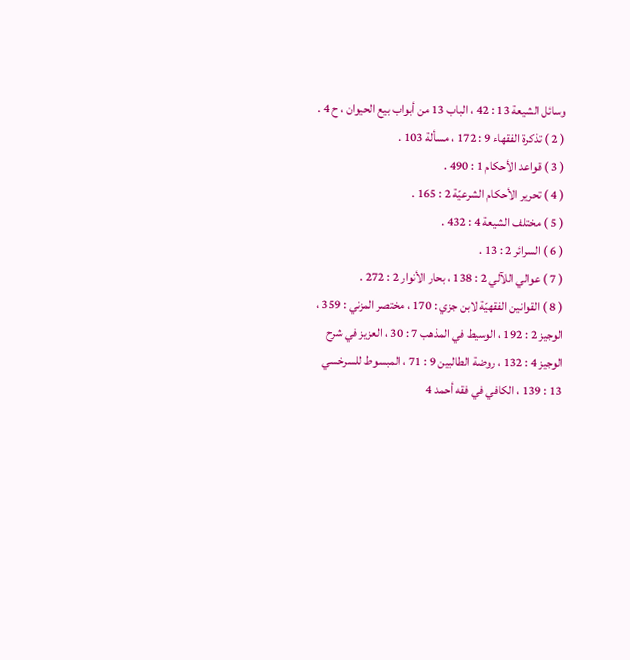وسائل الشيعة 13 : 42 ، الباب 13 من أبواب بيع الحيوان ، ح 4 .
( 2 ) تذكرة الفقهاء 9 : 172 ، مسألة 103 .
( 3 ) قواعد الأحكام 1 : 490 .
( 4 ) تحرير الأحكام الشرعيّة 2 : 165 .
( 5 ) مختلف الشيعة 4 : 432 .
( 6 ) السرائر 2 : 13 .
( 7 ) عوالي اللآلي 2 : 138 ، بحار الأنوار 2 : 272 .
( 8 ) القوانين الفقهيّة لابن جزي : 170 ، مختصر المزني : 359 ، الوجيز 2 : 192 ، الوسيط في المذهب 7 : 30 ، العزيز في شرح الوجيز 4 : 132 ، روضة الطالبين 9 : 71 ، المبسوط للسرخسي 13 : 139 ، الكافي في فقه أحمد 4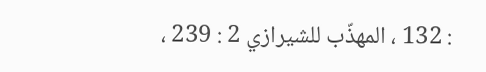: 132 ، المهذّب للشيرازي 2 : 239 ،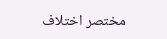مختصر اختلاف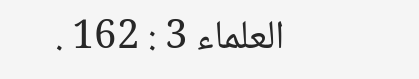العلماء 3 : 162 .